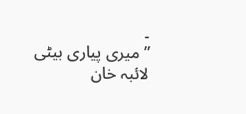۔
”میری پیاری بیٹی لائبہ خان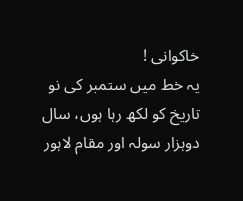خاکوانی !
یہ خط میں ستمبر کی نو تاریخ کو لکھ رہا ہوں، سال دوہزار سولہ اور مقام لاہور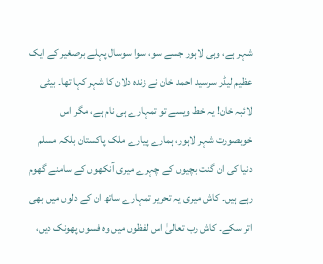شہر ہے، وہی لاہور جسے سو، سوا سوسال پہلے برصغیر کے ایک عظیم لیڈر سرسید احمد خان نے زندہ دلان کا شہر کہا تھا۔ بیٹی لائبہ خان! یہ خط ویسے تو تمہارے ہی نام ہے، مگر اس خوبصورت شہر لاہور، ہمارے پیارے ملک پاکستان بلکہ مسلم دنیا کی ان گنت بچیوں کے چہرے میری آنکھوں کے سامنے گھوم رہے ہیں۔ کاش میری یہ تحریر تمہارے ساتھ ان کے دلوں میں بھی اتر سکے۔ کاش رب تعالیٰ اس لفظوں میں وہ فسوں پھونک دیں،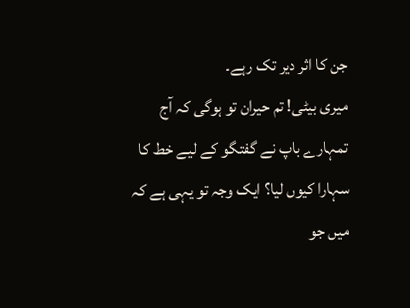جن کا اثر دیر تک رہے۔
میری بیٹی! تم حیران تو ہوگی کہ آج تمہارے باپ نے گفتگو کے لیے خط کا سہارا کیوں لیا؟ ایک وجہ تو یہی ہے کہ میں جو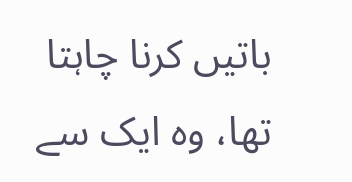باتیں کرنا چاہتا تھا، وہ ایک سے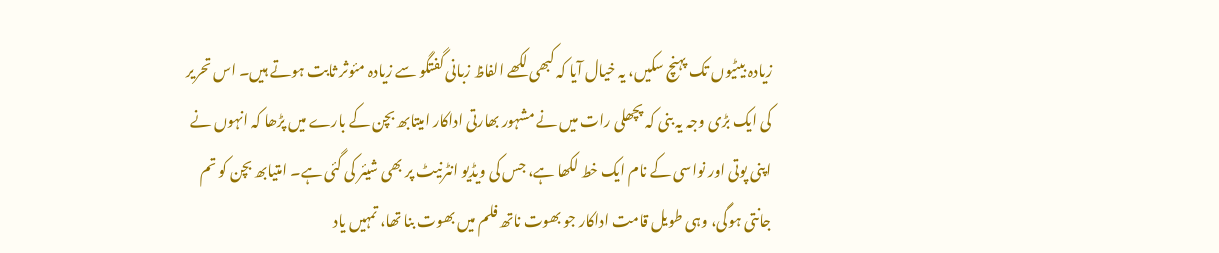زیادہ بیٹیوں تک پہنچ سکیں، یہ خیال آیا کہ کبھی لکھے الفاظ زبانی گفتگو سے زیادہ مئوثر ثابت ہوتے ہیں۔ اس تحریر کی ایک بڑی وجہ یہ بنی کہ پچھلی رات میں نے مشہور بھارتی اداکار امیتابھ بچن کے بارے میں پڑھا کہ انہوں نے اپنی پوتی اور نواسی کے نام ایک خط لکھا ہے، جس کی ویڈیو انٹرنیٹ پر بھی شیئر کی گئی ہے۔ امتیابھ بچن کو تم جانتی ہوگی، وہی طویل قامت اداکار جو بھوت ناتھ فلم میں بھوت بنا تھا، تمہیں یاد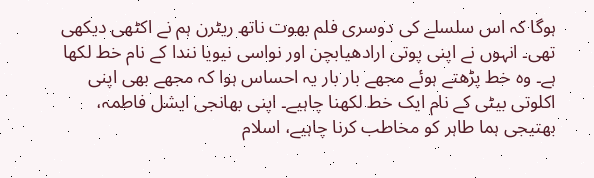ہوگا کہ اس سلسلے کی دوسری فلم بھوت ناتھ ریٹرن ہم نے اکٹھی دیکھی تھی۔ انہوں نے اپنی پوتی ارادھیابچن اور نواسی نیویا نندا کے نام خط لکھا ہے۔ وہ خط پڑھتے ہوئے مجھے بار بار یہ احساس ہوا کہ مجھے بھی اپنی اکلوتی بیٹی کے نام ایک خط لکھنا چاہیے۔ اپنی بھانجی ایشل فاطمہ، بھتیجی ہما طاہر کو مخاطب کرنا چاہیے، اسلام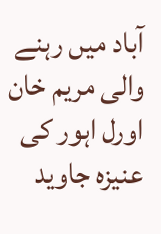آباد میں رہنے والی مریم خان اورل اہور کی عنیزہ جاوید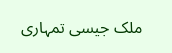ملک جیسی تمہاری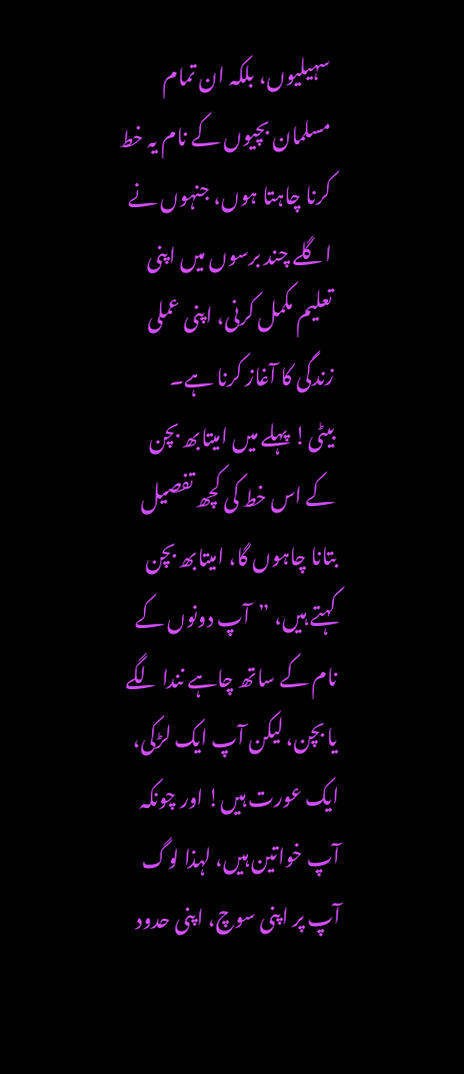سہیلیوں، بلکہ ان تمام مسلمان بچیوں کے نام یہ خط کرنا چاہتا ہوں، جنہوں نے اگلے چند برسوں میں اپنی تعلیم مکمل کرنی، اپنی عملی زندگی کا آغاز کرنا ہے۔
بیٹی! پہلے میں امیتابھ بچن کے اس خط کی کچھ تفصیل بتانا چاہوں گا، امیتابھ بچن کہتے ہیں، ”آپ دونوں کے نام کے ساتھ چاہے نندا لگے یا بچن، لیکن آپ ایک لڑکی، ایک عورت ہیں! اور چونکہ آپ خواتین ہیں، لہذا لوگ آپ پر اپنی سوچ، اپنی حدود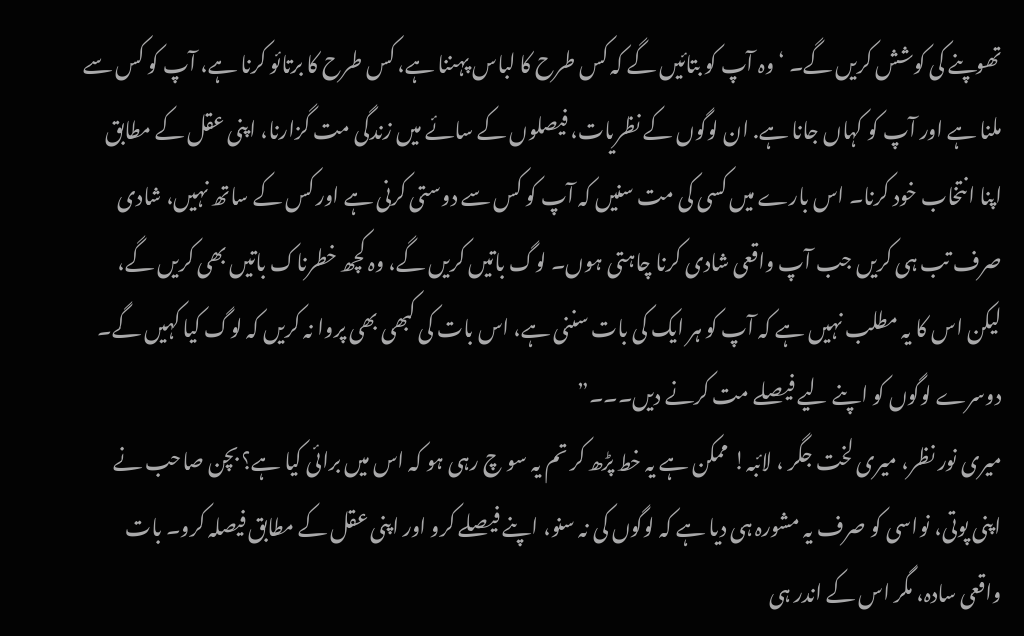تھوپنے کی کوشش کریں گے۔ ‘وہ آپ کو بتائیں گے کہ کس طرح کا لباس پہننا ہے، کس طرح کا برتائو کرنا ہے، آپ کو کس سے ملنا ہے اور آپ کو کہاں جانا ہے. ان لوگوں کے نظریات، فیصلوں کے سائے میں زندگی مت گزارنا، اپنی عقل کے مطابق اپنا انتخاب خود کرنا۔ اس بارے میں کسی کی مت سنیں کہ آپ کو کس سے دوستی کرنی ہے اور کس کے ساتھ نہیں، شادی صرف تب ہی کریں جب آپ واقعی شادی کرنا چاہتی ہوں۔ لوگ باتیں کریں گے، وہ کچھ خطرناک باتیں بھی کریں گے، لیکن اس کا یہ مطلب نہیں ہے کہ آپ کو ہر ایک کی بات سننی ہے، اس بات کی کبھی بھی پروا نہ کریں کہ لوگ کیا کہیں گے۔ دوسرے لوگوں کو اپنے لیے فیصلے مت کرنے دیں۔۔۔”
میری نور نظر، میری لخت جگر ، لائبہ! ممکن ہے یہ خط پڑھ کر تم یہ سو چ رہی ہو کہ اس میں برائی کیا ہے؟ بچن صاحب نے اپنی پوتی، نواسی کو صرف یہ مشورہ ہی دیا ہے کہ لوگوں کی نہ سنو، اپنے فیصلے کرو اور اپنی عقل کے مطابق فیصلہ کرو۔ بات واقعی سادہ، مگر اس کے اندر ہی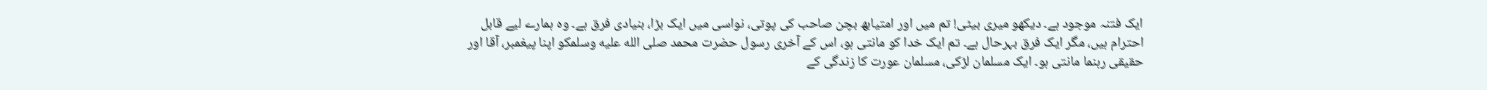ایک فتنہ موجود ہے۔ دیکھو میری بیٹی! تم میں اور امتیابھ بچن صاحب کی پوتی، نواسی میں ایک بڑا، بنیادی فرق ہے۔ وہ ہمارے لیے قابل احترام ہیں، مگر ایک فرق بہرحال ہے۔ تم ایک خدا کو مانتی ہو، اس کے آخری رسول حضرت محمد صلى الله عليه وسلمکو اپنا پیغمبر، آقا اور حقیقی رہنما مانتی ہو۔ ایک مسلمان لڑکی، مسلمان عورت کا زندگی کے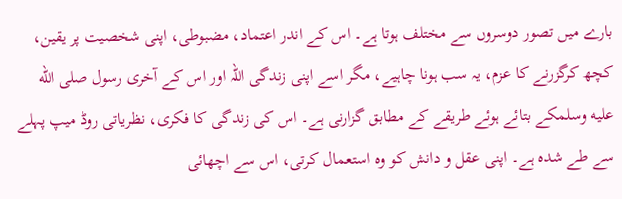بارے میں تصور دوسروں سے مختلف ہوتا ہے۔ اس کے اندر اعتماد، مضبوطی، اپنی شخصیت پر یقین، کچھ کرگزرنے کا عزم، یہ سب ہونا چاہیے، مگر اسے اپنی زندگی اللہ اور اس کے آخری رسول صلى الله عليه وسلمکے بتائے ہوئے طریقے کے مطابق گزارنی ہے۔ اس کی زندگی کا فکری، نظریاتی روڈ میپ پہلے سے طے شدہ ہے۔ اپنی عقل و دانش کو وہ استعمال کرتی، اس سے اچھائی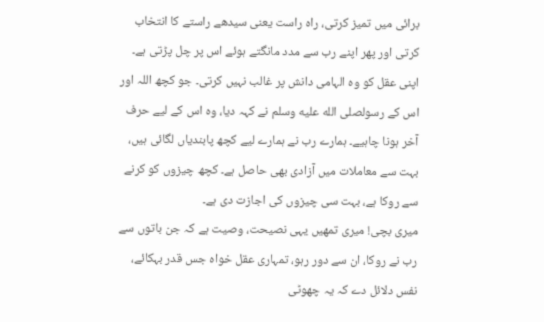برائی میں تمیز کرتی، راہ راست یعنی سیدھے راستے کا انتخاب کرتی اور پھر اپنے رب سے مدد مانگتے ہوئے اس پر چل پڑتی ہے۔ اپنی عقل کو وہ الہامی دانش پر غالب نہیں کرتی۔ جو کچھ اللہ اور اس کے رسولصلى الله عليه وسلم نے کہہ دیا، وہ اس کے لیے حرف آخر ہونا چاہیے۔ ہمارے رب نے ہمارے لیے کچھ پابندیاں لگائی ہیں، بہت سے معاملات میں آزادی بھی حاصل ہے۔ کچھ چیزوں کو کرنے سے روکا ہے، بہت سی چیزوں کی اجازت دی ہے۔
میری بچی! میری تمھیں یہی نصیحت، وصیت ہے کہ جن باتوں سے رب نے روکا، ان سے دور رہو، تمہاری عقل خواہ جس قدر بہکائے، نفس دلائل دے کہ یہ چھوٹی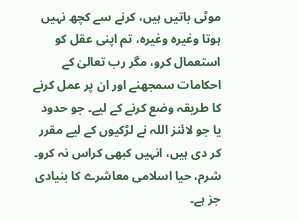موٹی باتیں ہیں، کرنے سے کچھ نہیں ہوتا وغیرہ وغیرہ، تم اپنی عقل کو استعمال کرو، مگر رب تعالیٰ کے احکامات سمجھنے اور ان پر عمل کرنے کا طریقہ وضع کرنے کے لیے۔ جو حدود یا جو لائنز اللہ نے لڑکیوں کے لیے مقرر کر دی ہیں، انہیں کبھی کراس نہ کرو۔ شرم، حیا اسلامی معاشرے کا بنیادی جز ہے۔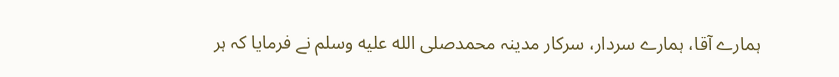ہمارے آقا، ہمارے سردار، سرکار مدینہ محمدصلى الله عليه وسلم نے فرمایا کہ ہر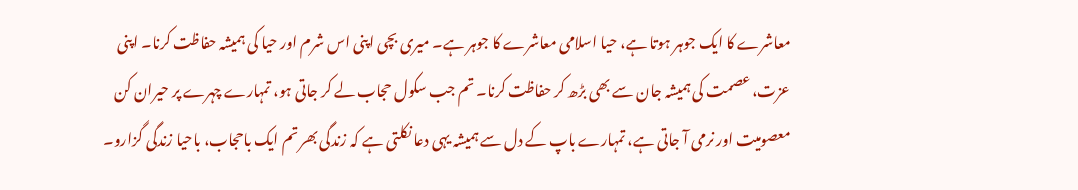معاشرے کا ایک جوہر ہوتا ہے، حیا اسلامی معاشرے کا جوہر ہے۔ میری بچی اپنی اس شرم اور حیا کی ہمیشہ حفاظت کرنا۔ اپنی عزت، عصمت کی ہمیشہ جان سے بھی بڑھ کر حفاظت کرنا۔ تم جب سکول حجاب لے کر جاتی ہو، تمہارے چہرے پر حیران کن معصومیت اور نرمی آ جاتی ہے، تمہارے باپ کے دل سے ہمیشہ یہی دعا نکلتی ہے کہ زندگی بھر تم ایک باحجاب، باحیا زندگی گزارو۔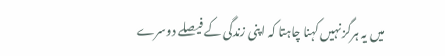میں یہ ہرگز نہیں کہنا چاہتا کہ اپنی زندگی کے فیصلے دوسرے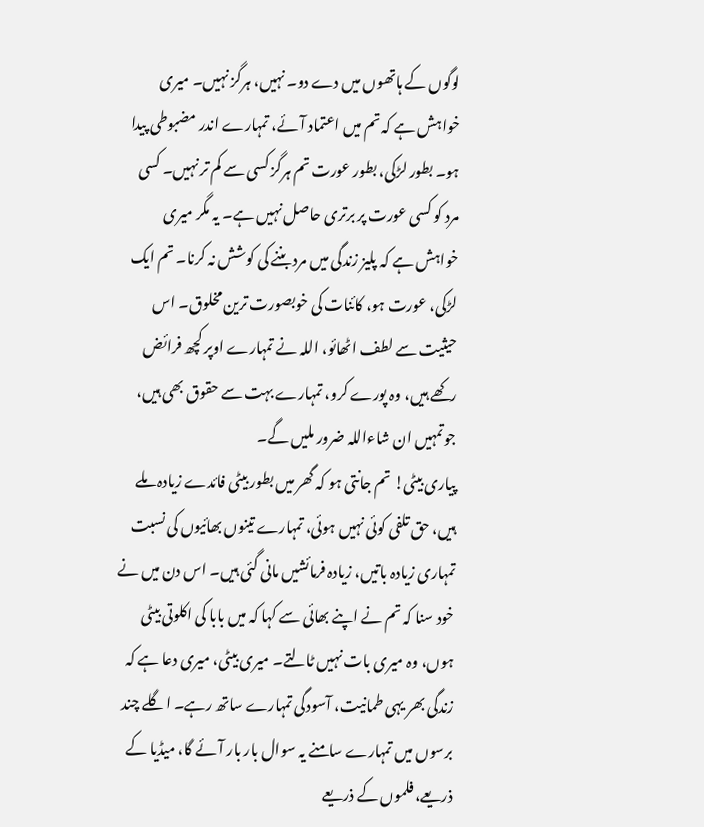لوگوں کے ہاتھوں میں دے دو۔ نہیں، ہرگز نہیں۔ میری خواہش ہے کہ تم میں اعتماد آئے، تمہارے اندر مضبوطی پیدا ہو۔ بطور لڑکی، بطور عورت تم ہرگز کسی سے کم تر نہیں۔ کسی مرد کو کسی عورت پر برتری حاصل نہیں ہے۔ یہ مگر میری خواہش ہے کہ پلیز زندگی میں مرد بننے کی کوشش نہ کرنا۔ تم ایک لڑکی، عورت ہو، کائنات کی خوبصورت ترین مخلوق۔ اس حیثیت سے لطف اٹھائو، اللہ نے تمہارے اوپر کچھ فرائض رکھے ہیں، وہ پورے کرو، تمہارے بہت سے حقوق بھی ہیں، جوتمہیں ان شاءاللہ ضرور ملیں گے۔
پیاری بیٹی! تم جانتی ہو کہ گھر میں بطور بیٹی فائدے زیادہ ملے ہیں، حق تلفی کوئی نہیں ہوئی، تمہارے تینوں بھائیوں کی نسبت تمہاری زیادہ باتیں، زیادہ فرمائشیں مانی گئی ہیں۔ اس دن میں نے خود سنا کہ تم نے اپنے بھائی سے کہا کہ میں بابا کی اکلوتی بیٹی ہوں، وہ میری بات نہیں ٹالتے۔ میری بیٹی، میری دعا ہے کہ زندگی بھر یہی طمانیت، آسودگی تمہارے ساتھ رہے۔ اگلے چند برسوں میں تمہارے سامنے یہ سوال بار بار آئے گا، میڈیا کے ذریعے، فلموں کے ذریعے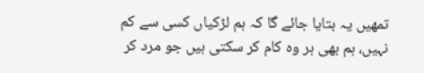تمھیں یہ بتایا جائے گا کہ ہم لڑکیاں کسی سے کم نہیں، ہم بھی ہر وہ کام کر سکتی ہیں جو مرد کر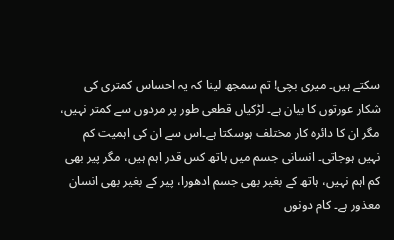سکتے ہیں۔ میری بچی! تم سمجھ لینا کہ یہ احساس کمتری کی شکار عورتوں کا بیان ہے۔ لڑکیاں قطعی طور پر مردوں سے کمتر نہیں، مگر ان کا دائرہ کار مختلف ہوسکتا ہے۔اس سے ان کی اہمیت کم نہیں ہوجاتی۔ انسانی جسم میں ہاتھ کس قدر اہم ہیں، مگر پیر بھی کم اہم نہیں، ہاتھ کے بغیر بھی جسم ادھورا، پیر کے بغیر بھی انسان معذور ہے۔ کام دونوں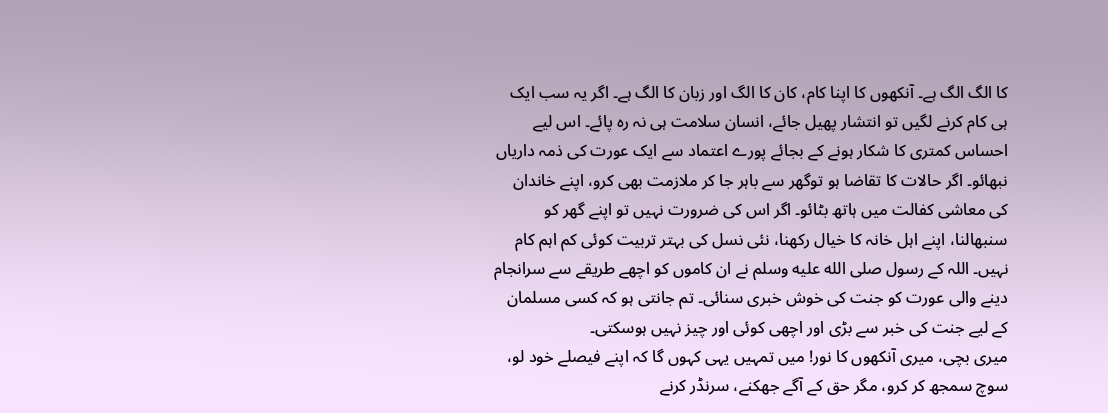کا الگ الگ ہے۔ آنکھوں کا اپنا کام، کان کا الگ اور زبان کا الگ ہے۔ اگر یہ سب ایک ہی کام کرنے لگیں تو انتشار پھیل جائے، انسان سلامت ہی نہ رہ پائے۔ اس لیے احساس کمتری کا شکار ہونے کے بجائے پورے اعتماد سے ایک عورت کی ذمہ داریاں نبھائو۔ اگر حالات کا تقاضا ہو توگھر سے باہر جا کر ملازمت بھی کرو، اپنے خاندان کی معاشی کفالت میں ہاتھ بٹائو۔ اگر اس کی ضرورت نہیں تو اپنے گھر کو سنبھالنا، اپنے اہل خانہ کا خیال رکھنا، نئی نسل کی بہتر تربیت کوئی کم اہم کام نہیں۔ اللہ کے رسول صلى الله عليه وسلم نے ان کاموں کو اچھے طریقے سے سرانجام دینے والی عورت کو جنت کی خوش خبری سنائی۔ تم جانتی ہو کہ کسی مسلمان کے لیے جنت کی خبر سے بڑی اور اچھی کوئی اور چیز نہیں ہوسکتی۔
میری بچی، میری آنکھوں کا نور! میں تمہیں یہی کہوں گا کہ اپنے فیصلے خود لو، سوچ سمجھ کر کرو، مگر حق کے آگے جھکنے، سرنڈر کرنے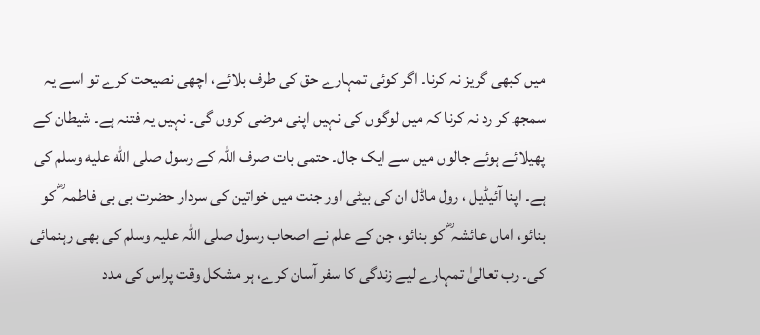میں کبھی گریز نہ کرنا۔ اگر کوئی تمہارے حق کی طرف بلائے، اچھی نصیحت کرے تو اسے یہ سمجھ کر رد نہ کرنا کہ میں لوگوں کی نہیں اپنی مرضی کروں گی۔ نہیں یہ فتنہ ہے۔ شیطان کے پھیلائے ہوئے جالوں میں سے ایک جال۔ حتمی بات صرف اللہ کے رسول صلى الله عليه وسلم کی ہے۔ اپنا آئیڈیل ، رول ماڈل ان کی بیٹی اور جنت میں خواتین کی سردار حضرت بی بی فاطمہ ؓ کو بنائو، اماں عائشہ ؓ کو بنائو، جن کے علم نے اصحاب رسول صلی اللہ علیہ وسلم کی بھی رہنمائی کی۔ رب تعالیٰ تمہارے لیے زندگی کا سفر آسان کرے، ہر مشکل وقت پراس کی مدد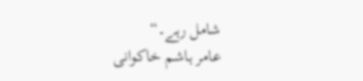شامل رہے۔“
عامر ہاشم خاکوانی